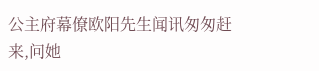公主府幕僚欧阳先生闻讯匆匆赶来,问她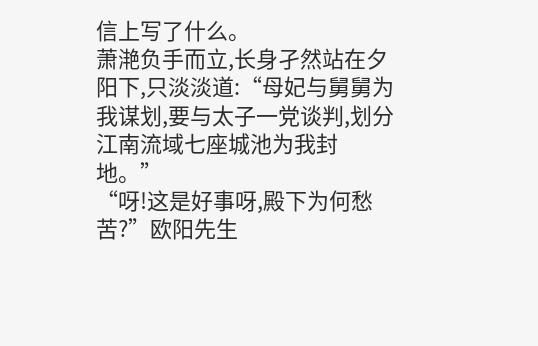信上写了什么。
萧滟负手而立,长身孑然站在夕阳下,只淡淡道:“母妃与舅舅为我谋划,要与太子一党谈判,划分江南流域七座城池为我封地。”
“呀!这是好事呀,殿下为何愁苦?”欧阳先生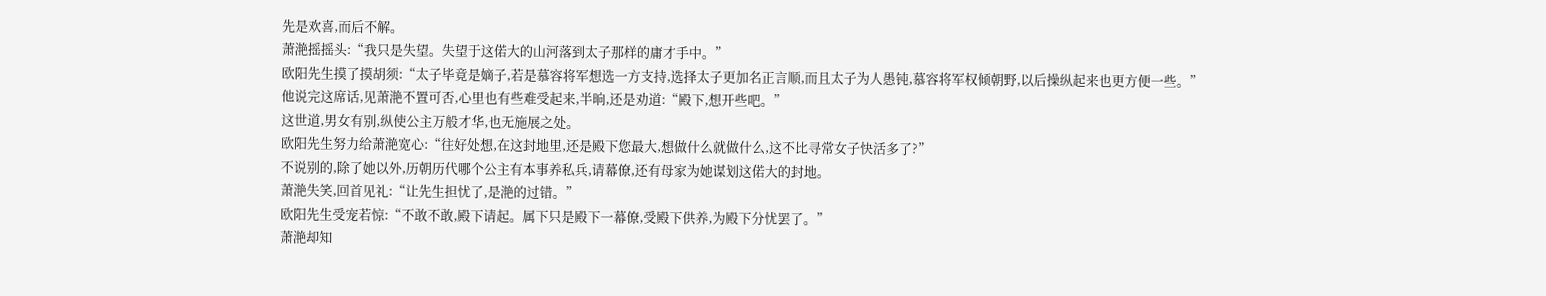先是欢喜,而后不解。
萧滟摇摇头:“我只是失望。失望于这偌大的山河落到太子那样的庸才手中。”
欧阳先生摸了摸胡须:“太子毕竟是嫡子,若是慕容将军想选一方支持,选择太子更加名正言顺,而且太子为人愚钝,慕容将军权倾朝野,以后操纵起来也更方便一些。”
他说完这席话,见萧滟不置可否,心里也有些难受起来,半晌,还是劝道:“殿下,想开些吧。”
这世道,男女有别,纵使公主万般才华,也无施展之处。
欧阳先生努力给萧滟宽心:“往好处想,在这封地里,还是殿下您最大,想做什么就做什么,这不比寻常女子快活多了?”
不说别的,除了她以外,历朝历代哪个公主有本事养私兵,请幕僚,还有母家为她谋划这偌大的封地。
萧滟失笑,回首见礼:“让先生担忧了,是滟的过错。”
欧阳先生受宠若惊:“不敢不敢,殿下请起。属下只是殿下一幕僚,受殿下供养,为殿下分忧罢了。”
萧滟却知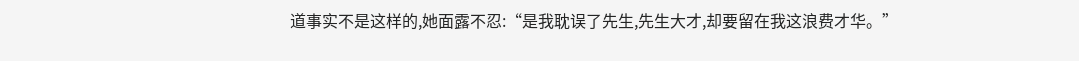道事实不是这样的,她面露不忍:“是我耽误了先生,先生大才,却要留在我这浪费才华。”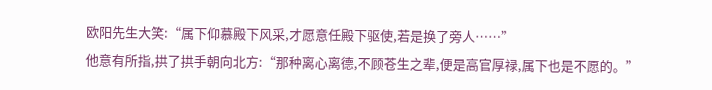欧阳先生大笑:“属下仰慕殿下风采,才愿意任殿下驱使,若是换了旁人……”
他意有所指,拱了拱手朝向北方:“那种离心离德,不顾苍生之辈,便是高官厚禄,属下也是不愿的。”